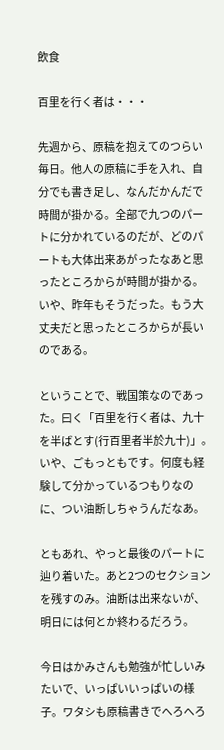飲食

百里を行く者は・・・

先週から、原稿を抱えてのつらい毎日。他人の原稿に手を入れ、自分でも書き足し、なんだかんだで時間が掛かる。全部で九つのパートに分かれているのだが、どのパートも大体出来あがったなあと思ったところからが時間が掛かる。いや、昨年もそうだった。もう大丈夫だと思ったところからが長いのである。

ということで、戦国策なのであった。曰く「百里を行く者は、九十を半ばとす(行百里者半於九十)」。いや、ごもっともです。何度も経験して分かっているつもりなのに、つい油断しちゃうんだなあ。

ともあれ、やっと最後のパートに辿り着いた。あと2つのセクションを残すのみ。油断は出来ないが、明日には何とか終わるだろう。

今日はかみさんも勉強が忙しいみたいで、いっぱいいっぱいの様子。ワタシも原稿書きでへろへろ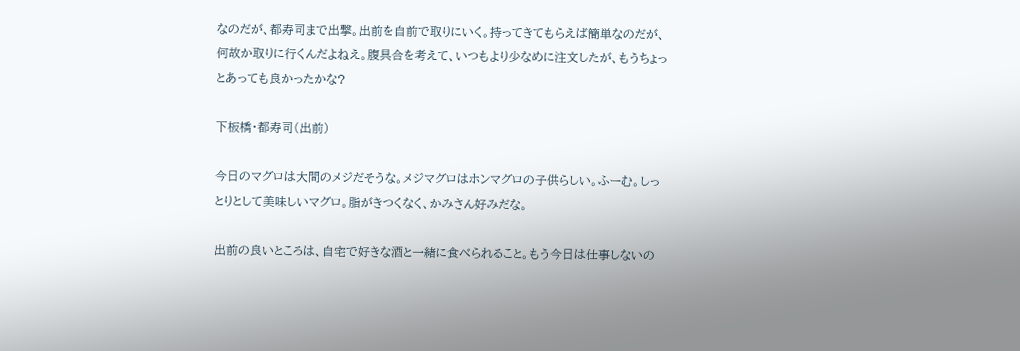なのだが、都寿司まで出撃。出前を自前で取りにいく。持ってきてもらえば簡単なのだが、何故か取りに行くんだよねえ。腹具合を考えて、いつもより少なめに注文したが、もうちょっとあっても良かったかな?

下板橋・都寿司(出前)

今日のマグロは大間のメジだそうな。メジマグロはホンマグロの子供らしい。ふーむ。しっとりとして美味しいマグロ。脂がきつくなく、かみさん好みだな。

出前の良いところは、自宅で好きな酒と一緒に食べられること。もう今日は仕事しないの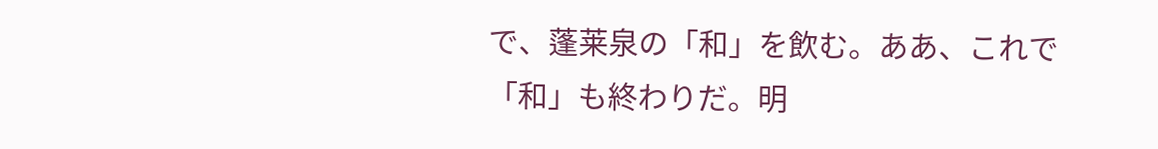で、蓬莱泉の「和」を飲む。ああ、これで「和」も終わりだ。明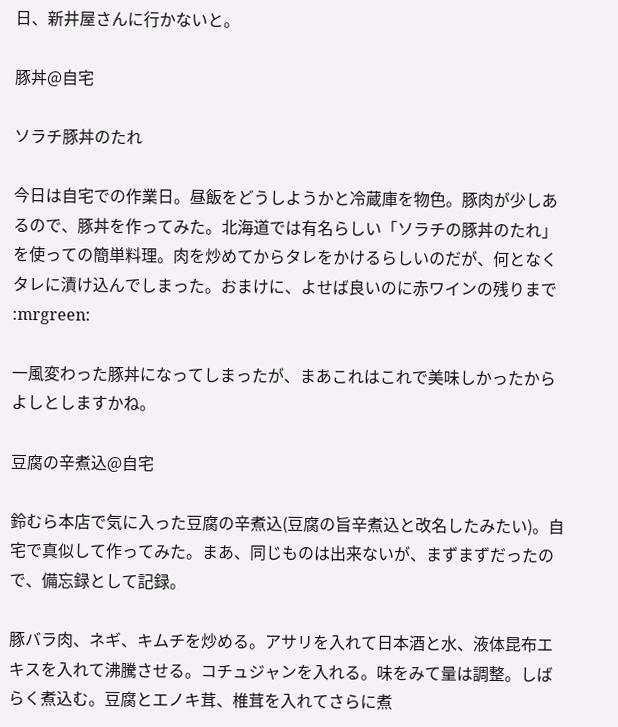日、新井屋さんに行かないと。

豚丼@自宅

ソラチ豚丼のたれ

今日は自宅での作業日。昼飯をどうしようかと冷蔵庫を物色。豚肉が少しあるので、豚丼を作ってみた。北海道では有名らしい「ソラチの豚丼のたれ」を使っての簡単料理。肉を炒めてからタレをかけるらしいのだが、何となくタレに漬け込んでしまった。おまけに、よせば良いのに赤ワインの残りまで :mrgreen:

一風変わった豚丼になってしまったが、まあこれはこれで美味しかったからよしとしますかね。

豆腐の辛煮込@自宅

鈴むら本店で気に入った豆腐の辛煮込(豆腐の旨辛煮込と改名したみたい)。自宅で真似して作ってみた。まあ、同じものは出来ないが、まずまずだったので、備忘録として記録。

豚バラ肉、ネギ、キムチを炒める。アサリを入れて日本酒と水、液体昆布エキスを入れて沸騰させる。コチュジャンを入れる。味をみて量は調整。しばらく煮込む。豆腐とエノキ茸、椎茸を入れてさらに煮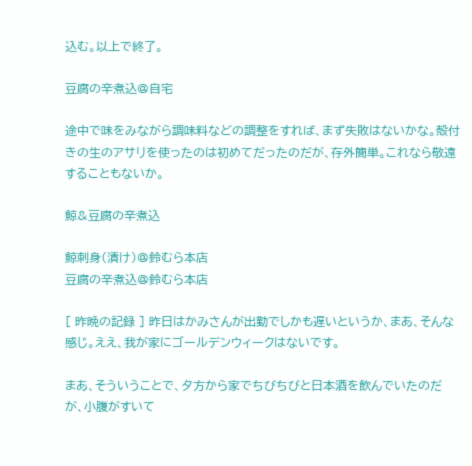込む。以上で終了。

豆腐の辛煮込@自宅

途中で味をみながら調味料などの調整をすれば、まず失敗はないかな。殻付きの生のアサリを使ったのは初めてだったのだが、存外簡単。これなら敬遠することもないか。

鯨&豆腐の辛煮込

鯨刺身(漬け)@鈴むら本店
豆腐の辛煮込@鈴むら本店

[ 昨晩の記録 ] 昨日はかみさんが出勤でしかも遅いというか、まあ、そんな感じ。ええ、我が家にゴールデンウィークはないです。

まあ、そういうことで、夕方から家でちびちびと日本酒を飲んでいたのだが、小腹がすいて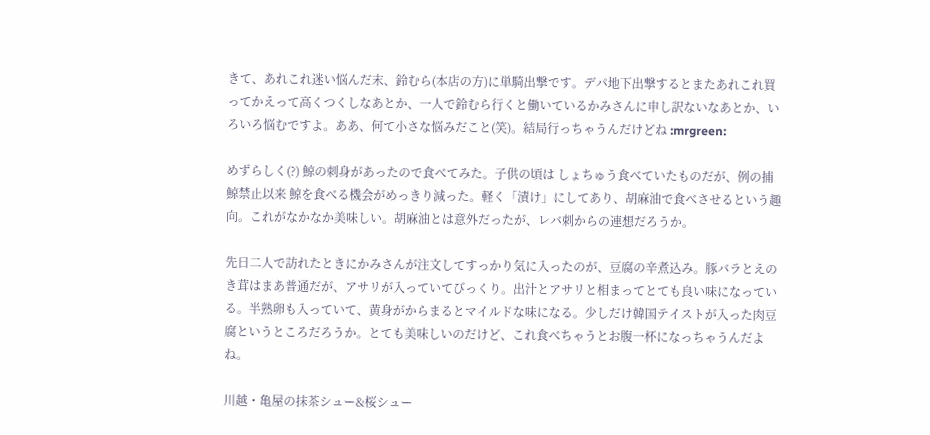きて、あれこれ迷い悩んだ末、鈴むら(本店の方)に単騎出撃です。デパ地下出撃するとまたあれこれ買ってかえって高くつくしなあとか、一人で鈴むら行くと働いているかみさんに申し訳ないなあとか、いろいろ悩むですよ。ああ、何て小さな悩みだこと(笑)。結局行っちゃうんだけどね :mrgreen:

めずらしく(?) 鯨の刺身があったので食べてみた。子供の頃は しょちゅう食べていたものだが、例の捕鯨禁止以来 鯨を食べる機会がめっきり減った。軽く「漬け」にしてあり、胡麻油で食べさせるという趣向。これがなかなか美味しい。胡麻油とは意外だったが、レバ刺からの連想だろうか。

先日二人で訪れたときにかみさんが注文してすっかり気に入ったのが、豆腐の辛煮込み。豚バラとえのき茸はまあ普通だが、アサリが入っていてびっくり。出汁とアサリと相まってとても良い味になっている。半熟卵も入っていて、黄身がからまるとマイルドな味になる。少しだけ韓国テイストが入った肉豆腐というところだろうか。とても美味しいのだけど、これ食べちゃうとお腹一杯になっちゃうんだよね。

川越・亀屋の抹茶シュー&桜シュー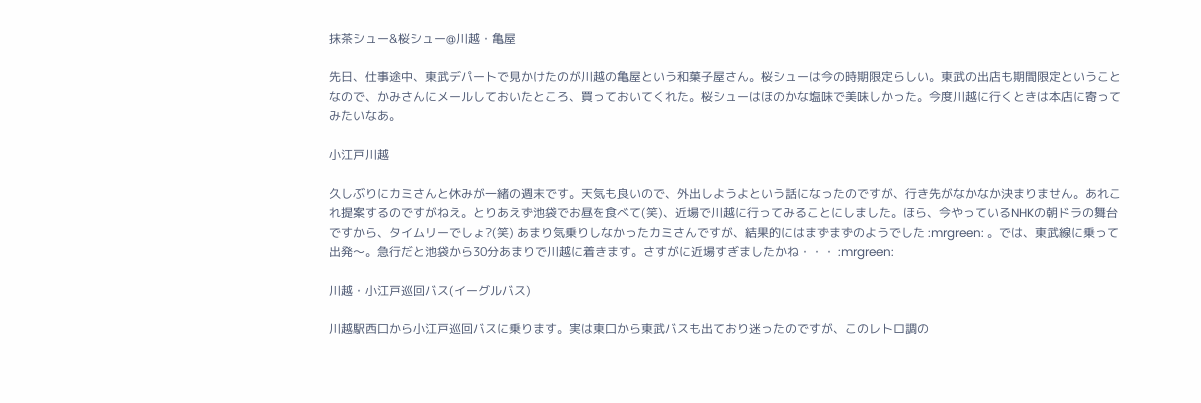抹茶シュー&桜シュー@川越・亀屋

先日、仕事途中、東武デパートで見かけたのが川越の亀屋という和菓子屋さん。桜シューは今の時期限定らしい。東武の出店も期間限定ということなので、かみさんにメールしておいたところ、買っておいてくれた。桜シューはほのかな塩味で美味しかった。今度川越に行くときは本店に寄ってみたいなあ。

小江戸川越

久しぶりにカミさんと休みが一緒の週末です。天気も良いので、外出しようよという話になったのですが、行き先がなかなか決まりません。あれこれ提案するのですがねえ。とりあえず池袋でお昼を食べて(笑)、近場で川越に行ってみることにしました。ほら、今やっているNHKの朝ドラの舞台ですから、タイムリーでしょ?(笑) あまり気乗りしなかったカミさんですが、結果的にはまずまずのようでした :mrgreen: 。では、東武線に乗って出発〜。急行だと池袋から30分あまりで川越に着きます。さすがに近場すぎましたかね・・・ :mrgreen:

川越・小江戸巡回バス(イーグルバス)

川越駅西口から小江戸巡回バスに乗ります。実は東口から東武バスも出ており迷ったのですが、このレトロ調の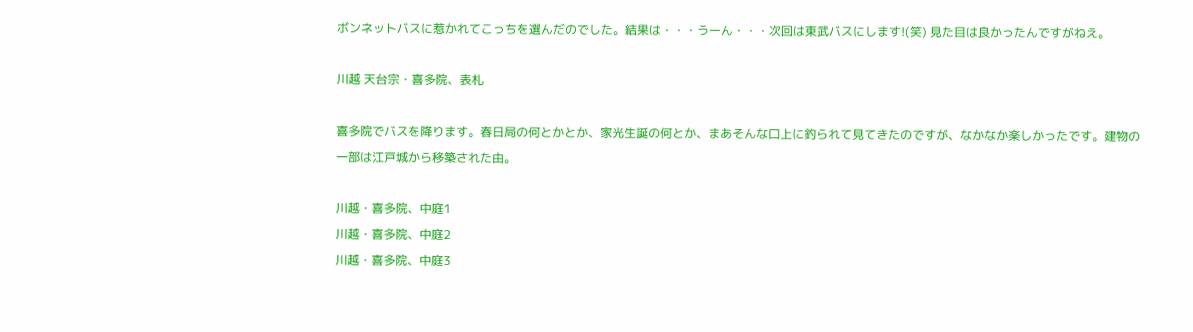ボンネットバスに惹かれてこっちを選んだのでした。結果は・・・うーん・・・次回は東武バスにします!(笑) 見た目は良かったんですがねえ。

川越 天台宗・喜多院、表札

喜多院でバスを降ります。春日局の何とかとか、家光生誕の何とか、まあそんな口上に釣られて見てきたのですが、なかなか楽しかったです。建物の一部は江戸城から移築された由。

川越・喜多院、中庭1
川越・喜多院、中庭2
川越・喜多院、中庭3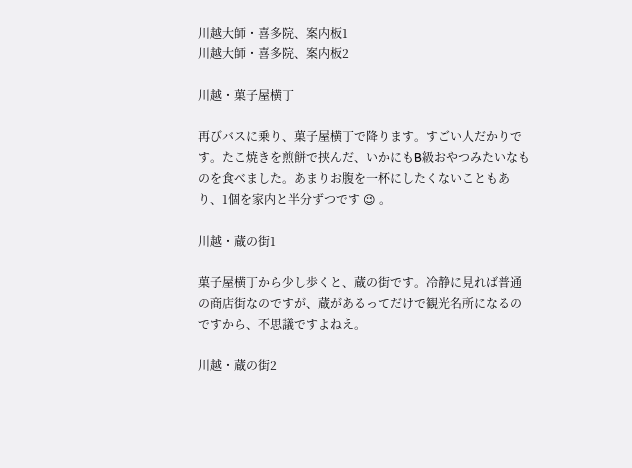川越大師・喜多院、案内板1
川越大師・喜多院、案内板2

川越・菓子屋横丁

再びバスに乗り、菓子屋横丁で降ります。すごい人だかりです。たこ焼きを煎餅で挟んだ、いかにもB級おやつみたいなものを食べました。あまりお腹を一杯にしたくないこともあり、1個を家内と半分ずつです 😉 。

川越・蔵の街1

菓子屋横丁から少し歩くと、蔵の街です。冷静に見れば普通の商店街なのですが、蔵があるってだけで観光名所になるのですから、不思議ですよねえ。

川越・蔵の街2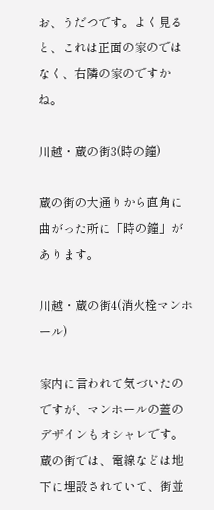お、うだつです。よく見ると、これは正面の家のではなく、右隣の家のですかね。

川越・蔵の街3(時の鐘)

蔵の街の大通りから直角に曲がった所に「時の鐘」があります。

川越・蔵の街4(消火栓マンホール)

家内に言われて気づいたのですが、マンホールの蓋のデザインもオシャレです。蔵の街では、電線などは地下に埋設されていて、街並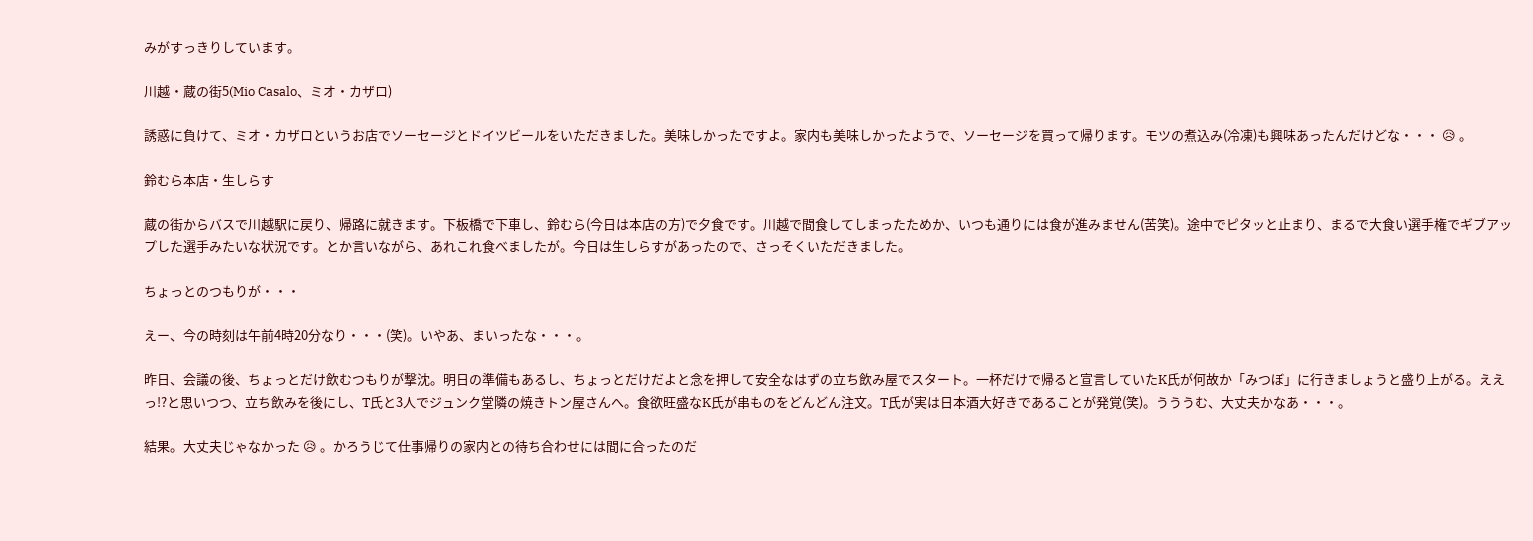みがすっきりしています。

川越・蔵の街5(Mio Casalo、ミオ・カザロ)

誘惑に負けて、ミオ・カザロというお店でソーセージとドイツビールをいただきました。美味しかったですよ。家内も美味しかったようで、ソーセージを買って帰ります。モツの煮込み(冷凍)も興味あったんだけどな・・・ 😥 。

鈴むら本店・生しらす

蔵の街からバスで川越駅に戻り、帰路に就きます。下板橋で下車し、鈴むら(今日は本店の方)で夕食です。川越で間食してしまったためか、いつも通りには食が進みません(苦笑)。途中でピタッと止まり、まるで大食い選手権でギブアップした選手みたいな状況です。とか言いながら、あれこれ食べましたが。今日は生しらすがあったので、さっそくいただきました。

ちょっとのつもりが・・・

えー、今の時刻は午前4時20分なり・・・(笑)。いやあ、まいったな・・・。

昨日、会議の後、ちょっとだけ飲むつもりが撃沈。明日の準備もあるし、ちょっとだけだよと念を押して安全なはずの立ち飲み屋でスタート。一杯だけで帰ると宣言していたK氏が何故か「みつぼ」に行きましょうと盛り上がる。ええっ!?と思いつつ、立ち飲みを後にし、T氏と3人でジュンク堂隣の焼きトン屋さんへ。食欲旺盛なK氏が串ものをどんどん注文。T氏が実は日本酒大好きであることが発覚(笑)。うううむ、大丈夫かなあ・・・。

結果。大丈夫じゃなかった 😥 。かろうじて仕事帰りの家内との待ち合わせには間に合ったのだ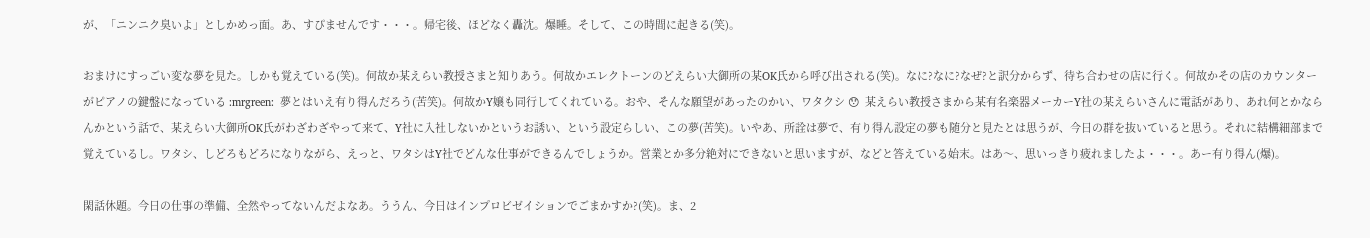が、「ニンニク臭いよ」としかめっ面。あ、すぴませんです・・・。帰宅後、ほどなく轟沈。爆睡。そして、この時間に起きる(笑)。

おまけにすっごい変な夢を見た。しかも覚えている(笑)。何故か某えらい教授さまと知りあう。何故かエレクトーンのどえらい大御所の某OK氏から呼び出される(笑)。なに?なに?なぜ?と訳分からず、待ち合わせの店に行く。何故かその店のカウンターがピアノの鍵盤になっている :mrgreen:  夢とはいえ有り得んだろう(苦笑)。何故かY嬢も同行してくれている。おや、そんな願望があったのかい、ワタクシ 😯  某えらい教授さまから某有名楽器メーカーY社の某えらいさんに電話があり、あれ何とかならんかという話で、某えらい大御所OK氏がわざわざやって来て、Y社に入社しないかというお誘い、という設定らしい、この夢(苦笑)。いやあ、所詮は夢で、有り得ん設定の夢も随分と見たとは思うが、今日の群を抜いていると思う。それに結構細部まで覚えているし。ワタシ、しどろもどろになりながら、えっと、ワタシはY社でどんな仕事ができるんでしょうか。営業とか多分絶対にできないと思いますが、などと答えている始末。はあ〜、思いっきり疲れましたよ・・・。あー有り得ん(爆)。

閑話休題。今日の仕事の準備、全然やってないんだよなあ。ううん、今日はインプロビゼイションでごまかすか?(笑)。ま、2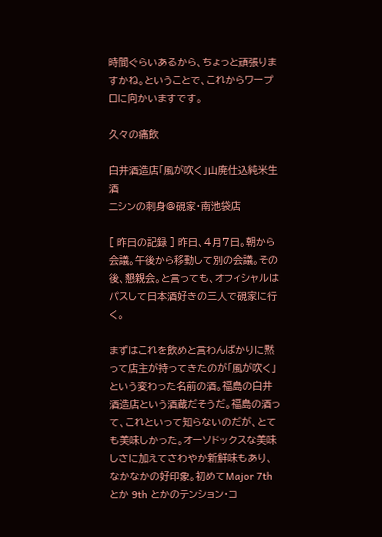時間ぐらいあるから、ちょっと頑張りますかね。ということで、これからワープロに向かいますです。

久々の痛飲

白井酒造店「風が吹く」山廃仕込純米生酒
ニシンの刺身@硯家・南池袋店

[ 昨日の記録 ] 昨日、4月7日。朝から会議。午後から移動して別の会議。その後、懇親会。と言っても、オフィシャルはパスして日本酒好きの三人で硯家に行く。

まずはこれを飲めと言わんばかりに黙って店主が持ってきたのが「風が吹く」という変わった名前の酒。福島の白井酒造店という酒蔵だそうだ。福島の酒って、これといって知らないのだが、とても美味しかった。オーソドックスな美味しさに加えてさわやか新鮮味もあり、なかなかの好印象。初めてMajor 7th とか 9th とかのテンション・コ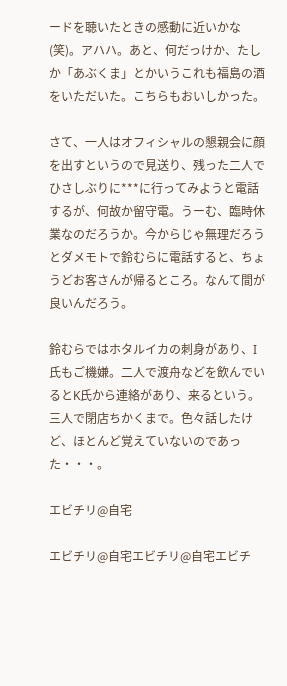ードを聴いたときの感動に近いかな(笑)。アハハ。あと、何だっけか、たしか「あぶくま」とかいうこれも福島の酒をいただいた。こちらもおいしかった。

さて、一人はオフィシャルの懇親会に顔を出すというので見送り、残った二人でひさしぶりに***に行ってみようと電話するが、何故か留守電。うーむ、臨時休業なのだろうか。今からじゃ無理だろうとダメモトで鈴むらに電話すると、ちょうどお客さんが帰るところ。なんて間が良いんだろう。

鈴むらではホタルイカの刺身があり、I氏もご機嫌。二人で渡舟などを飲んでいるとK氏から連絡があり、来るという。三人で閉店ちかくまで。色々話したけど、ほとんど覚えていないのであった・・・。

エビチリ@自宅

エビチリ@自宅エビチリ@自宅エビチ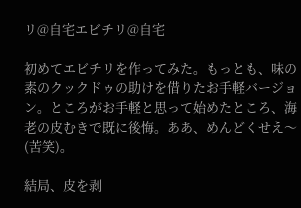リ@自宅エビチリ@自宅

初めてエビチリを作ってみた。もっとも、味の素のクックドゥの助けを借りたお手軽バージョン。ところがお手軽と思って始めたところ、海老の皮むきで既に後悔。ああ、めんどくせえ〜(苦笑)。

結局、皮を剥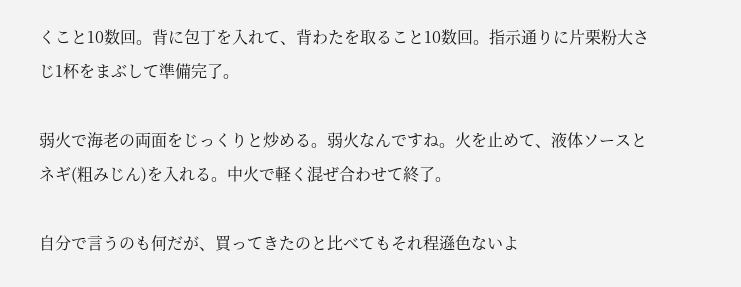くこと10数回。背に包丁を入れて、背わたを取ること10数回。指示通りに片栗粉大さじ1杯をまぶして準備完了。

弱火で海老の両面をじっくりと炒める。弱火なんですね。火を止めて、液体ソースとネギ(粗みじん)を入れる。中火で軽く混ぜ合わせて終了。

自分で言うのも何だが、買ってきたのと比べてもそれ程遜色ないよ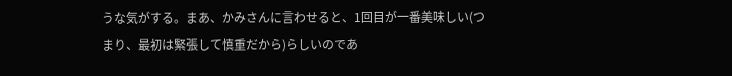うな気がする。まあ、かみさんに言わせると、1回目が一番美味しい(つまり、最初は緊張して慎重だから)らしいのであ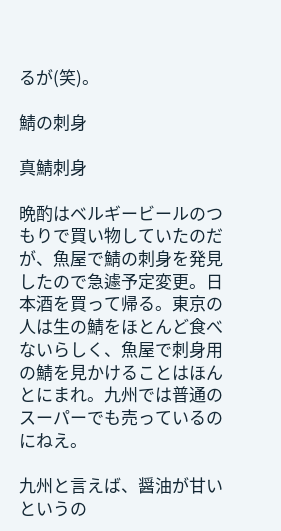るが(笑)。

鯖の刺身

真鯖刺身

晩酌はベルギービールのつもりで買い物していたのだが、魚屋で鯖の刺身を発見したので急遽予定変更。日本酒を買って帰る。東京の人は生の鯖をほとんど食べないらしく、魚屋で刺身用の鯖を見かけることはほんとにまれ。九州では普通のスーパーでも売っているのにねえ。

九州と言えば、醤油が甘いというの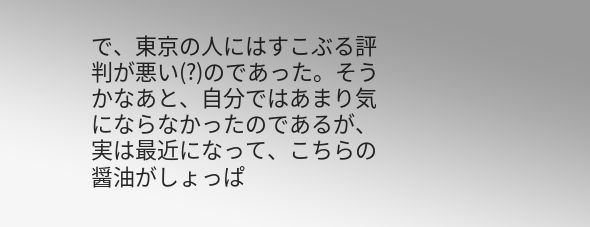で、東京の人にはすこぶる評判が悪い(?)のであった。そうかなあと、自分ではあまり気にならなかったのであるが、実は最近になって、こちらの醤油がしょっぱ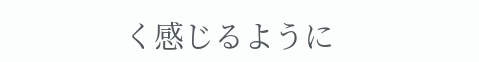く感じるように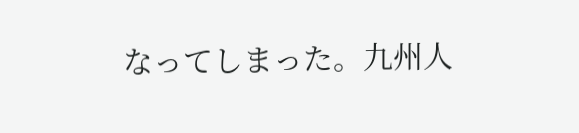なってしまった。九州人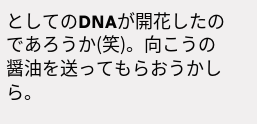としてのDNAが開花したのであろうか(笑)。向こうの醤油を送ってもらおうかしら。